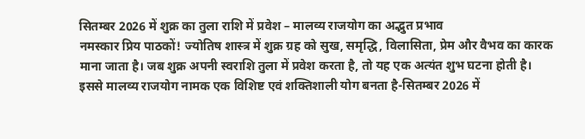सितम्बर 2026 में शुक्र का तुला राशि में प्रवेश – मालव्य राजयोग का अद्भुत प्रभाव
नमस्कार प्रिय पाठकों! ज्योतिष शास्त्र में शुक्र ग्रह को सुख, समृद्धि, विलासिता, प्रेम और वैभव का कारक माना जाता है। जब शुक्र अपनी स्वराशि तुला में प्रवेश करता है, तो यह एक अत्यंत शुभ घटना होती है। इससे मालव्य राजयोग नामक एक विशिष्ट एवं शक्तिशाली योग बनता है-सितम्बर 2026 में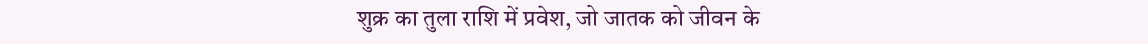शुक्र का तुला राशि में प्रवेश, जो जातक को जीवन के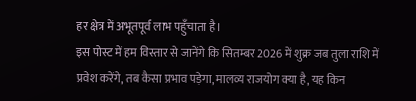हर क्षेत्र में अभूतपूर्व लाभ पहुँचाता है।
इस पोस्ट में हम विस्तार से जानेंगे कि सितम्बर 2026 में शुक्र जब तुला राशि में प्रवेश करेंगे, तब कैसा प्रभाव पड़ेगा, मालव्य राजयोग क्या है, यह किन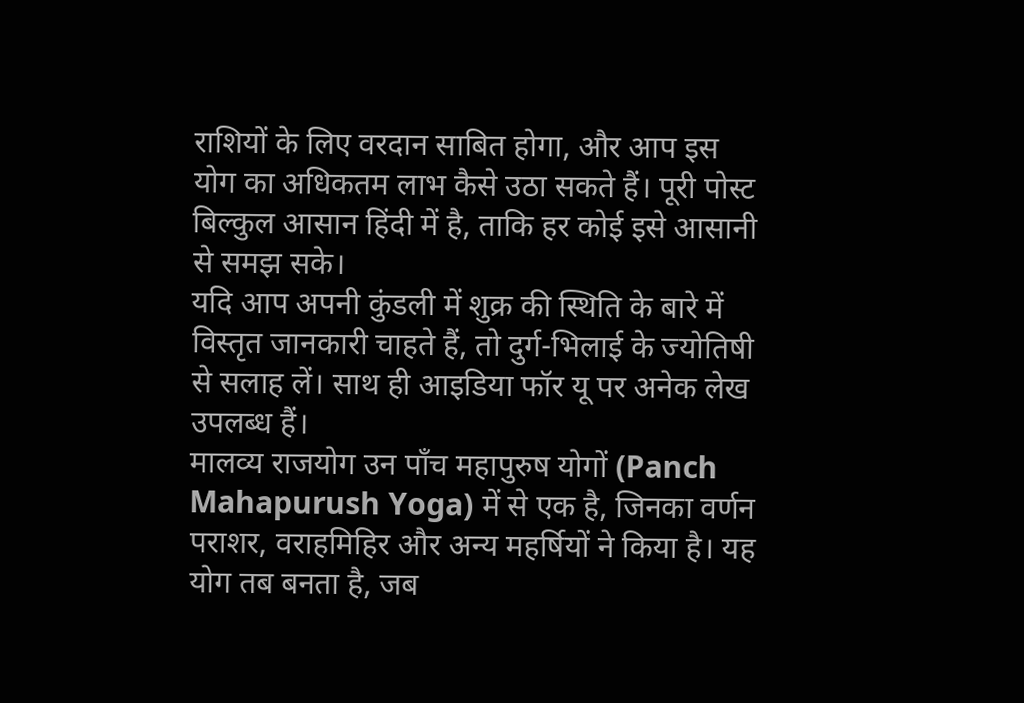राशियों के लिए वरदान साबित होगा, और आप इस योग का अधिकतम लाभ कैसे उठा सकते हैं। पूरी पोस्ट बिल्कुल आसान हिंदी में है, ताकि हर कोई इसे आसानी से समझ सके।
यदि आप अपनी कुंडली में शुक्र की स्थिति के बारे में विस्तृत जानकारी चाहते हैं, तो दुर्ग-भिलाई के ज्योतिषी से सलाह लें। साथ ही आइडिया फॉर यू पर अनेक लेख उपलब्ध हैं।
मालव्य राजयोग उन पाँच महापुरुष योगों (Panch Mahapurush Yoga) में से एक है, जिनका वर्णन पराशर, वराहमिहिर और अन्य महर्षियों ने किया है। यह योग तब बनता है, जब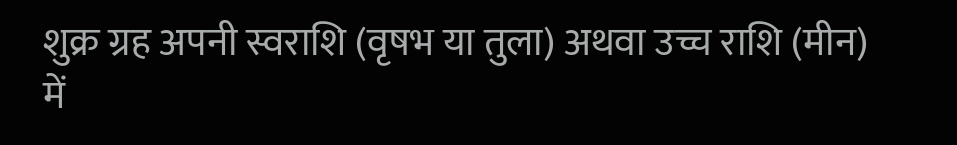शुक्र ग्रह अपनी स्वराशि (वृषभ या तुला) अथवा उच्च राशि (मीन) में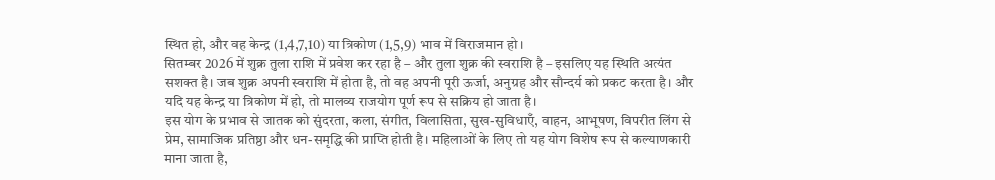स्थित हो, और वह केन्द्र (1,4,7,10) या त्रिकोण (1,5,9) भाव में विराजमान हो।
सितम्बर 2026 में शुक्र तुला राशि में प्रवेश कर रहा है – और तुला शुक्र की स्वराशि है – इसलिए यह स्थिति अत्यंत सशक्त है। जब शुक्र अपनी स्वराशि में होता है, तो वह अपनी पूरी ऊर्जा, अनुग्रह और सौन्दर्य को प्रकट करता है। और यदि यह केन्द्र या त्रिकोण में हो, तो मालव्य राजयोग पूर्ण रूप से सक्रिय हो जाता है।
इस योग के प्रभाव से जातक को सुंदरता, कला, संगीत, विलासिता, सुख-सुविधाएँ, वाहन, आभूषण, विपरीत लिंग से प्रेम, सामाजिक प्रतिष्ठा और धन-समृद्धि की प्राप्ति होती है। महिलाओं के लिए तो यह योग विशेष रूप से कल्याणकारी माना जाता है,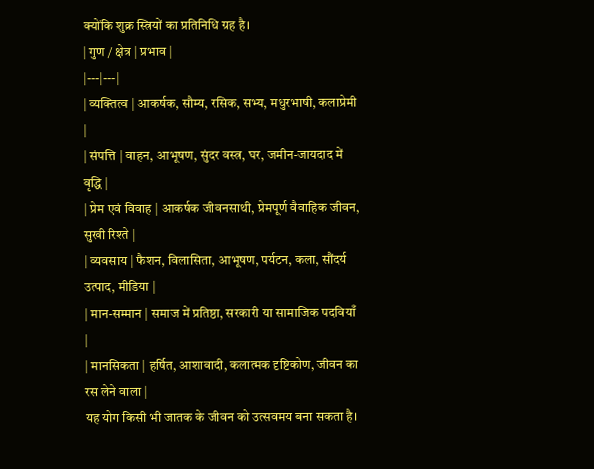क्योंकि शुक्र स्त्रियों का प्रतिनिधि ग्रह है।
| गुण / क्षेत्र | प्रभाव |
|---|---|
| व्यक्तित्व | आकर्षक, सौम्य, रसिक, सभ्य, मधुरभाषी, कलाप्रेमी |
| संपत्ति | वाहन, आभूषण, सुंदर वस्त्र, घर, जमीन-जायदाद में वृद्धि |
| प्रेम एवं विवाह | आकर्षक जीवनसाथी, प्रेमपूर्ण वैवाहिक जीवन, सुखी रिश्ते |
| व्यवसाय | फैशन, विलासिता, आभूषण, पर्यटन, कला, सौंदर्य उत्पाद, मीडिया |
| मान-सम्मान | समाज में प्रतिष्ठा, सरकारी या सामाजिक पदवियाँ |
| मानसिकता | हर्षित, आशावादी, कलात्मक दृष्टिकोण, जीवन का रस लेने वाला |
यह योग किसी भी जातक के जीवन को उत्सवमय बना सकता है।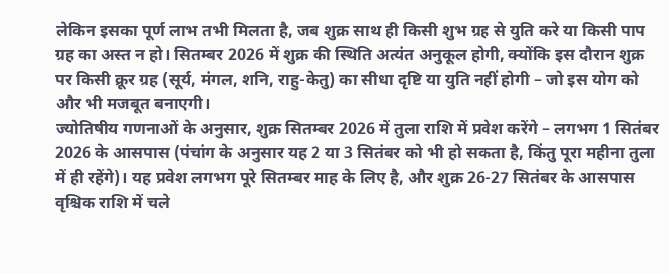लेकिन इसका पूर्ण लाभ तभी मिलता है, जब शुक्र साथ ही किसी शुभ ग्रह से युति करे या किसी पाप ग्रह का अस्त न हो। सितम्बर 2026 में शुक्र की स्थिति अत्यंत अनुकूल होगी, क्योंकि इस दौरान शुक्र पर किसी क्रूर ग्रह (सूर्य, मंगल, शनि, राहु-केतु) का सीधा दृष्टि या युति नहीं होगी – जो इस योग को और भी मजबूत बनाएगी।
ज्योतिषीय गणनाओं के अनुसार, शुक्र सितम्बर 2026 में तुला राशि में प्रवेश करेंगे – लगभग 1 सितंबर 2026 के आसपास (पंचांग के अनुसार यह 2 या 3 सितंबर को भी हो सकता है, किंतु पूरा महीना तुला में ही रहेंगे)। यह प्रवेश लगभग पूरे सितम्बर माह के लिए है, और शुक्र 26-27 सितंबर के आसपास वृश्चिक राशि में चले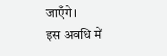जाएँगे।
इस अवधि में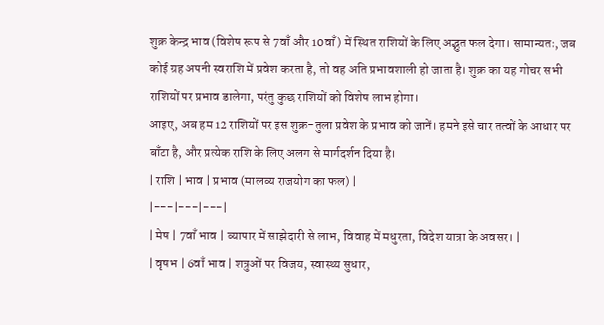शुक्र केन्द्र भाव (विशेष रूप से 7वाँ और 10वाँ) में स्थित राशियों के लिए अद्भुत फल देगा। सामान्यतः, जब कोई ग्रह अपनी स्वराशि में प्रवेश करता है, तो वह अति प्रभावशाली हो जाता है। शुक्र का यह गोचर सभी राशियों पर प्रभाव डालेगा, परंतु कुछ राशियों को विशेष लाभ होगा।
आइए, अब हम 12 राशियों पर इस शुक्र-तुला प्रवेश के प्रभाव को जानें। हमने इसे चार तत्वों के आधार पर बाँटा है, और प्रत्येक राशि के लिए अलग से मार्गदर्शन दिया है।
| राशि | भाव | प्रभाव (मालव्य राजयोग का फल) |
|---|---|---|
| मेष | 7वाँ भाव | व्यापार में साझेदारी से लाभ, विवाह में मधुरता, विदेश यात्रा के अवसर। |
| वृषभ | 6वाँ भाव | शत्रुओं पर विजय, स्वास्थ्य सुधार,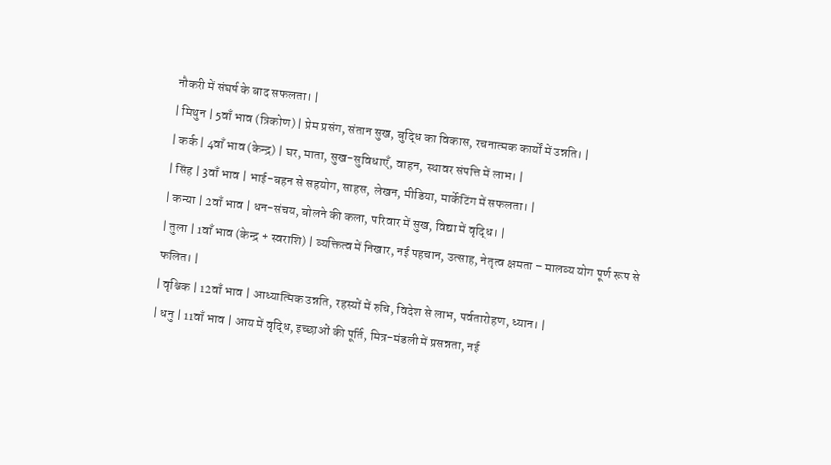नौकरी में संघर्ष के बाद सफलता। |
| मिथुन | 5वाँ भाव (त्रिकोण) | प्रेम प्रसंग, संतान सुख, बुद्धि का विकास, रचनात्मक कार्यों में उन्नति। |
| कर्क | 4वाँ भाव (केन्द्र) | घर, माता, सुख-सुविधाएँ, वाहन, स्थावर संपत्ति में लाभ। |
| सिंह | 3वाँ भाव | भाई-बहन से सहयोग, साहस, लेखन, मीडिया, मार्केटिंग में सफलता। |
| कन्या | 2वाँ भाव | धन-संचय, बोलने की कला, परिवार में सुख, विद्या में वृद्धि। |
| तुला | 1वाँ भाव (केन्द्र + स्वराशि) | व्यक्तित्व में निखार, नई पहचान, उत्साह, नेतृत्व क्षमता – मालव्य योग पूर्ण रूप से फलित। |
| वृश्चिक | 12वाँ भाव | आध्यात्मिक उन्नति, रहस्यों में रुचि, विदेश से लाभ, पर्वतारोहण, ध्यान। |
| धनु | 11वाँ भाव | आय में वृद्धि, इच्छाओं की पूर्ति, मित्र-मंडली में प्रसन्नता, नई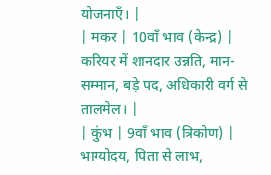योजनाएँ। |
| मकर | 10वाँ भाव (केन्द्र) | करियर में शानदार उन्नति, मान-सम्मान, बड़े पद, अधिकारी वर्ग से तालमेल। |
| कुंभ | 9वाँ भाव (त्रिकोण) | भाग्योदय, पिता से लाभ,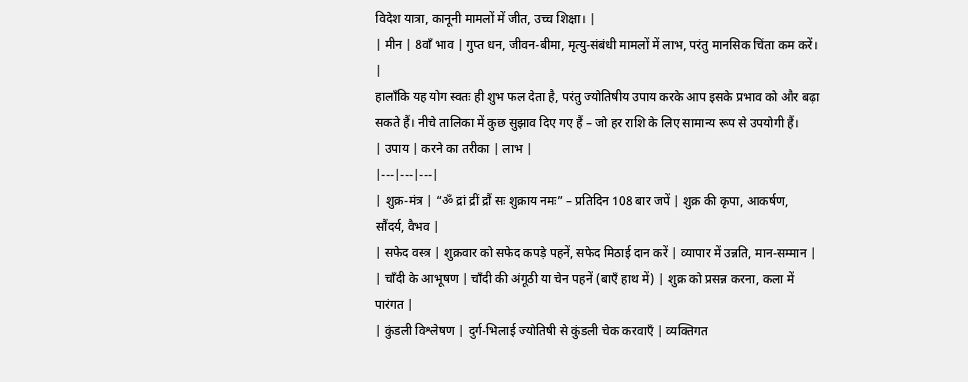विदेश यात्रा, कानूनी मामलों में जीत, उच्च शिक्षा। |
| मीन | 8वाँ भाव | गुप्त धन, जीवन-बीमा, मृत्यु-संबंधी मामलों में लाभ, परंतु मानसिक चिंता कम करें। |
हालाँकि यह योग स्वतः ही शुभ फल देता है, परंतु ज्योतिषीय उपाय करके आप इसके प्रभाव को और बढ़ा सकते हैं। नीचे तालिका में कुछ सुझाव दिए गए हैं – जो हर राशि के लिए सामान्य रूप से उपयोगी हैं।
| उपाय | करने का तरीका | लाभ |
|---|---|---|
| शुक्र-मंत्र | “ॐ द्रां द्रीं द्रौं सः शुक्राय नमः” – प्रतिदिन 108 बार जपें | शुक्र की कृपा, आकर्षण, सौंदर्य, वैभव |
| सफेद वस्त्र | शुक्रवार को सफेद कपड़े पहनें, सफेद मिठाई दान करें | व्यापार में उन्नति, मान-सम्मान |
| चाँदी के आभूषण | चाँदी की अंगूठी या चेन पहनें (बाएँ हाथ में) | शुक्र को प्रसन्न करना, कला में पारंगत |
| कुंडली विश्लेषण | दुर्ग-भिलाई ज्योतिषी से कुंडली चेक करवाएँ | व्यक्तिगत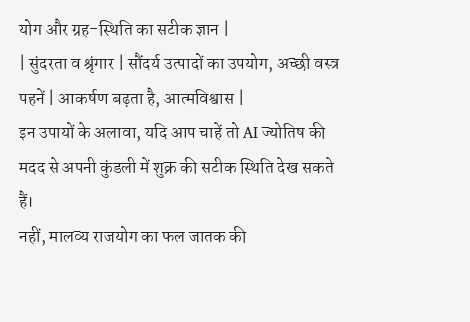योग और ग्रह-स्थिति का सटीक ज्ञान |
| सुंदरता व श्रृंगार | सौंदर्य उत्पादों का उपयोग, अच्छी वस्त्र पहनें | आकर्षण बढ़ता है, आत्मविश्वास |
इन उपायों के अलावा, यदि आप चाहें तो AI ज्योतिष की मदद से अपनी कुंडली में शुक्र की सटीक स्थिति देख सकते हैं।
नहीं, मालव्य राजयोग का फल जातक की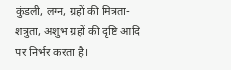कुंडली, लग्न, ग्रहों की मित्रता-शत्रुता, अशुभ ग्रहों की दृष्टि आदि पर निर्भर करता है।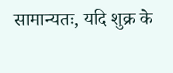सामान्यतः, यदि शुक्र के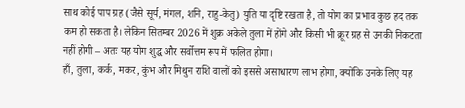साथ कोई पाप ग्रह (जैसे सूर्य, मंगल, शनि, राहु-केतु) युति या दृष्टि रखता है, तो योग का प्रभाव कुछ हद तक कम हो सकता है। लेकिन सितम्बर 2026 में शुक्र अकेले तुला में होंगे और किसी भी क्रूर ग्रह से उनकी निकटता नहीं होगी – अतः यह योग शुद्ध और सर्वोत्तम रूप में फलित होगा।
हाँ, तुला, कर्क, मकर, कुंभ और मिथुन राशि वालों को इससे असाधारण लाभ होगा, क्योंकि उनके लिए यह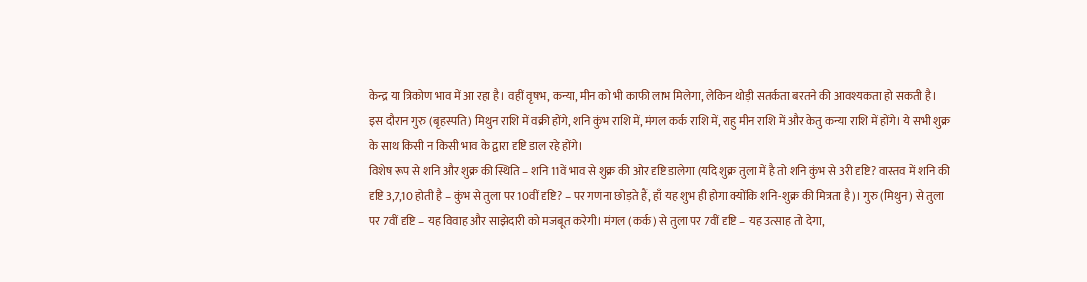केन्द्र या त्रिकोण भाव में आ रहा है। वहीं वृषभ, कन्या, मीन को भी काफी लाभ मिलेगा, लेकिन थोड़ी सतर्कता बरतने की आवश्यकता हो सकती है।
इस दौरान गुरु (बृहस्पति) मिथुन राशि में वक्री होंगे, शनि कुंभ राशि में, मंगल कर्क राशि में, राहु मीन राशि में और केतु कन्या राशि में होंगे। ये सभी शुक्र के साथ किसी न किसी भाव के द्वारा दृष्टि डाल रहे होंगे।
विशेष रूप से शनि और शुक्र की स्थिति – शनि 11वें भाव से शुक्र की ओर दृष्टि डालेगा (यदि शुक्र तुला में है तो शनि कुंभ से 3री दृष्टि? वास्तव में शनि की दृष्टि 3,7,10 होती है – कुंभ से तुला पर 10वीं दृष्टि? – पर गणना छोड़ते हैं, हाँ यह शुभ ही होगा क्योंकि शनि-शुक्र की मित्रता है)। गुरु (मिथुन) से तुला पर 7वीं दृष्टि – यह विवाह और साझेदारी को मजबूत करेगी। मंगल (कर्क) से तुला पर 7वीं दृष्टि – यह उत्साह तो देगा,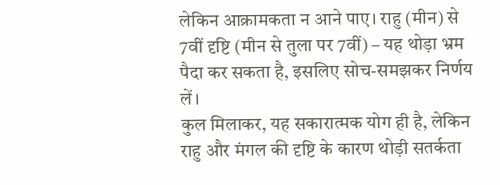लेकिन आक्रामकता न आने पाए। राहु (मीन) से 7वीं दृष्टि (मीन से तुला पर 7वीं) – यह थोड़ा भ्रम पैदा कर सकता है, इसलिए सोच-समझकर निर्णय लें।
कुल मिलाकर, यह सकारात्मक योग ही है, लेकिन राहु और मंगल की दृष्टि के कारण थोड़ी सतर्कता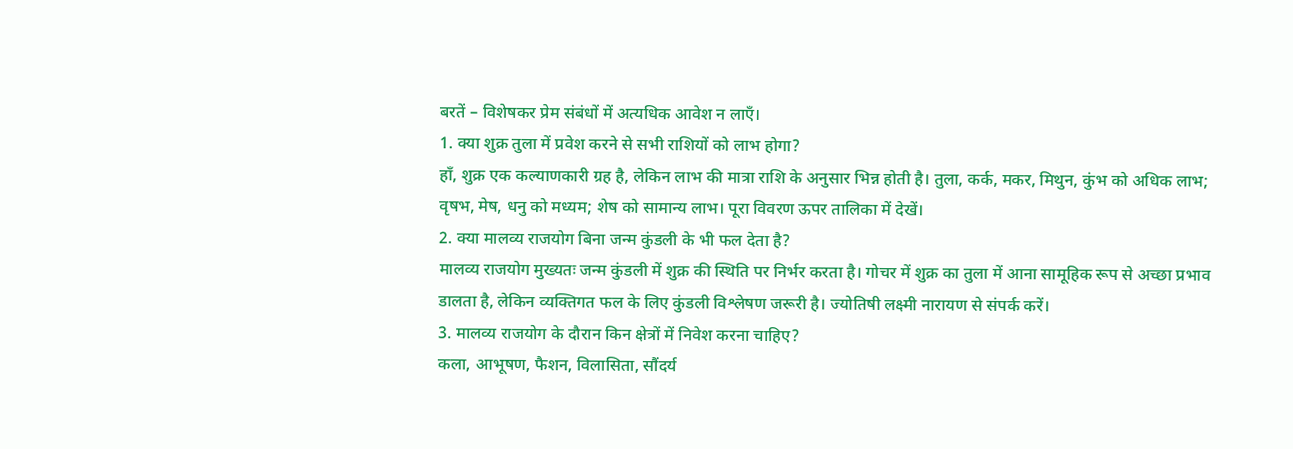बरतें – विशेषकर प्रेम संबंधों में अत्यधिक आवेश न लाएँ।
1. क्या शुक्र तुला में प्रवेश करने से सभी राशियों को लाभ होगा?
हाँ, शुक्र एक कल्याणकारी ग्रह है, लेकिन लाभ की मात्रा राशि के अनुसार भिन्न होती है। तुला, कर्क, मकर, मिथुन, कुंभ को अधिक लाभ; वृषभ, मेष, धनु को मध्यम; शेष को सामान्य लाभ। पूरा विवरण ऊपर तालिका में देखें।
2. क्या मालव्य राजयोग बिना जन्म कुंडली के भी फल देता है?
मालव्य राजयोग मुख्यतः जन्म कुंडली में शुक्र की स्थिति पर निर्भर करता है। गोचर में शुक्र का तुला में आना सामूहिक रूप से अच्छा प्रभाव डालता है, लेकिन व्यक्तिगत फल के लिए कुंडली विश्लेषण जरूरी है। ज्योतिषी लक्ष्मी नारायण से संपर्क करें।
3. मालव्य राजयोग के दौरान किन क्षेत्रों में निवेश करना चाहिए?
कला, आभूषण, फैशन, विलासिता, सौंदर्य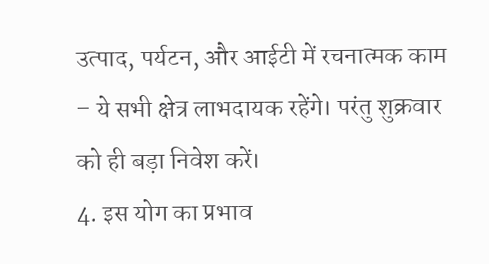उत्पाद, पर्यटन, और आईटी में रचनात्मक काम – ये सभी क्षेत्र लाभदायक रहेंगे। परंतु शुक्रवार को ही बड़ा निवेश करें।
4. इस योग का प्रभाव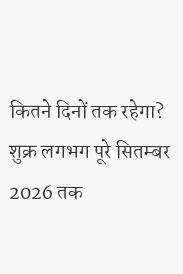कितने दिनों तक रहेगा?
शुक्र लगभग पूरे सितम्बर 2026 तक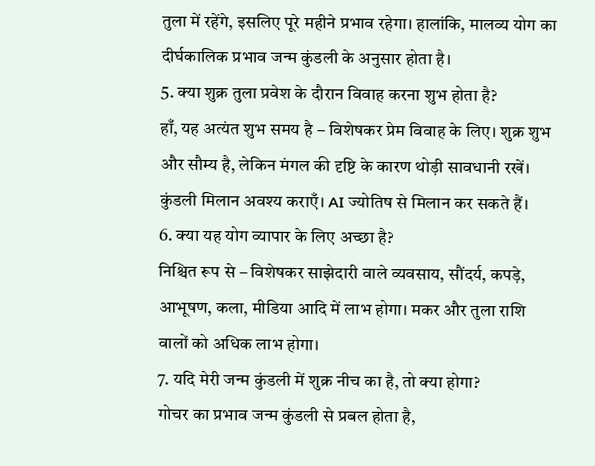तुला में रहेंगे, इसलिए पूरे महीने प्रभाव रहेगा। हालांकि, मालव्य योग का दीर्घकालिक प्रभाव जन्म कुंडली के अनुसार होता है।
5. क्या शुक्र तुला प्रवेश के दौरान विवाह करना शुभ होता है?
हाँ, यह अत्यंत शुभ समय है – विशेषकर प्रेम विवाह के लिए। शुक्र शुभ और सौम्य है, लेकिन मंगल की दृष्टि के कारण थोड़ी सावधानी रखें। कुंडली मिलान अवश्य कराएँ। AI ज्योतिष से मिलान कर सकते हैं।
6. क्या यह योग व्यापार के लिए अच्छा है?
निश्चित रूप से – विशेषकर साझेदारी वाले व्यवसाय, सौंदर्य, कपड़े, आभूषण, कला, मीडिया आदि में लाभ होगा। मकर और तुला राशि वालों को अधिक लाभ होगा।
7. यदि मेरी जन्म कुंडली में शुक्र नीच का है, तो क्या होगा?
गोचर का प्रभाव जन्म कुंडली से प्रबल होता है,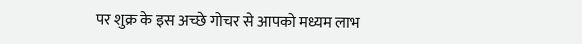पर शुक्र के इस अच्छे गोचर से आपको मध्यम लाभ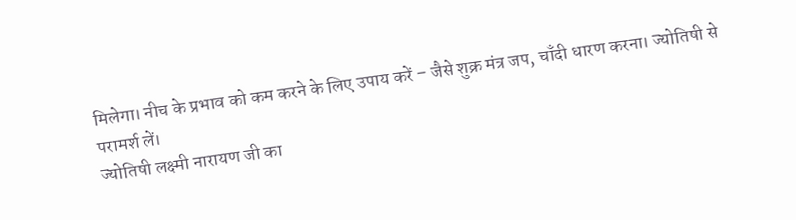मिलेगा। नीच के प्रभाव को कम करने के लिए उपाय करें – जैसे शुक्र मंत्र जप, चाँदी धारण करना। ज्योतिषी से परामर्श लें।
ज्योतिषी लक्ष्मी नारायण जी का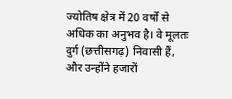ज्योतिष क्षेत्र में 20 वर्षों से अधिक का अनुभव है। वे मूलतः दुर्ग (छत्तीसगढ़) निवासी हैं, और उन्होंने हजारों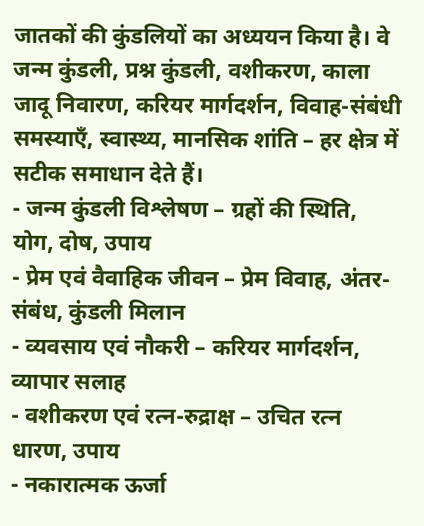जातकों की कुंडलियों का अध्ययन किया है। वे जन्म कुंडली, प्रश्न कुंडली, वशीकरण, काला जादू निवारण, करियर मार्गदर्शन, विवाह-संबंधी समस्याएँ, स्वास्थ्य, मानसिक शांति – हर क्षेत्र में सटीक समाधान देते हैं।
- जन्म कुंडली विश्लेषण – ग्रहों की स्थिति, योग, दोष, उपाय
- प्रेम एवं वैवाहिक जीवन – प्रेम विवाह, अंतर-संबंध, कुंडली मिलान
- व्यवसाय एवं नौकरी – करियर मार्गदर्शन, व्यापार सलाह
- वशीकरण एवं रत्न-रुद्राक्ष – उचित रत्न धारण, उपाय
- नकारात्मक ऊर्जा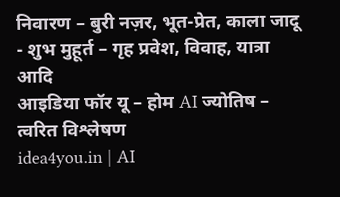निवारण – बुरी नज़र, भूत-प्रेत, काला जादू
- शुभ मुहूर्त – गृह प्रवेश, विवाह, यात्रा आदि
आइडिया फॉर यू – होम AI ज्योतिष – त्वरित विश्लेषण
idea4you.in | AI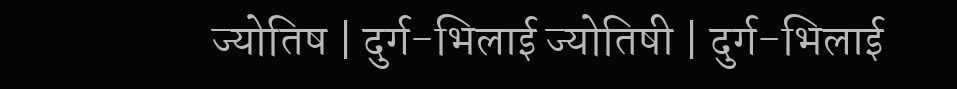ज्योतिष | दुर्ग-भिलाई ज्योतिषी | दुर्ग-भिलाई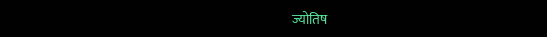ज्योतिष